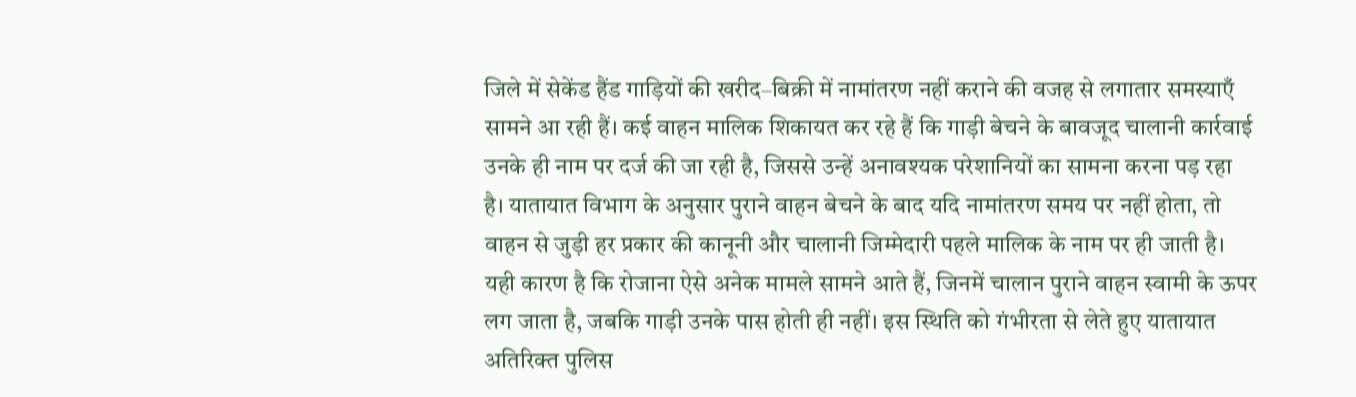जिले में सेकेंड हैंड गाड़ियों की खरीद–बिक्री में नामांतरण नहीं कराने की वजह से लगातार समस्याएँ सामने आ रही हैं। कई वाहन मालिक शिकायत कर रहे हैं कि गाड़ी बेचने के बावजूद चालानी कार्रवाई उनके ही नाम पर दर्ज की जा रही है, जिससे उन्हें अनावश्यक परेशानियों का सामना करना पड़ रहा है। यातायात विभाग के अनुसार पुराने वाहन बेचने के बाद यदि नामांतरण समय पर नहीं होता, तो वाहन से जुड़ी हर प्रकार की कानूनी और चालानी जिम्मेदारी पहले मालिक के नाम पर ही जाती है। यही कारण है कि रोजाना ऐसे अनेक मामले सामने आते हैं, जिनमें चालान पुराने वाहन स्वामी के ऊपर लग जाता है, जबकि गाड़ी उनके पास होती ही नहीं। इस स्थिति को गंभीरता से लेते हुए यातायात अतिरिक्त पुलिस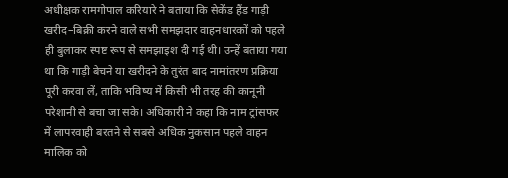अधीक्षक रामगोपाल करियारे ने बताया कि सेकेंड हैंड गाड़ी खरीद–बिक्री करने वाले सभी समझदार वाहनधारकों को पहले ही बुलाकर स्पष्ट रूप से समझाइश दी गई थी। उन्हें बताया गया था कि गाड़ी बेचने या खरीदने के तुरंत बाद नामांतरण प्रक्रिया पूरी करवा लें, ताकि भविष्य में किसी भी तरह की कानूनी परेशानी से बचा जा सके। अधिकारी ने कहा कि नाम ट्रांसफर में लापरवाही बरतने से सबसे अधिक नुकसान पहले वाहन मालिक को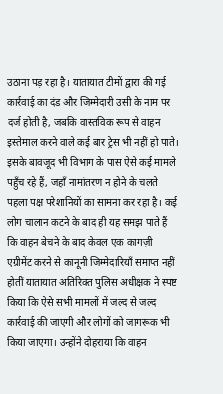उठाना पड़ रहा है। यातायात टीमों द्वारा की गई कार्रवाई का दंड और जिम्मेदारी उसी के नाम पर दर्ज होती है, जबकि वास्तविक रूप से वाहन इस्तेमाल करने वाले कई बार ट्रेस भी नहीं हो पाते। इसके बावजूद भी विभाग के पास ऐसे कई मामले पहुँच रहे हैं, जहाँ नामांतरण न होने के चलते पहला पक्ष परेशानियों का सामना कर रहा है। कई लोग चालान कटने के बाद ही यह समझ पाते हैं कि वाहन बेचने के बाद केवल एक कागज़ी एग्रीमेंट करने से कानूनी जिम्मेदारियाँ समाप्त नहीं होतीं यातायात अतिरिक्त पुलिस अधीक्षक ने स्पष्ट किया कि ऐसे सभी मामलों में जल्द से जल्द कार्रवाई की जाएगी और लोगों को जागरूक भी किया जाएगा। उन्होंने दोहराया कि वाहन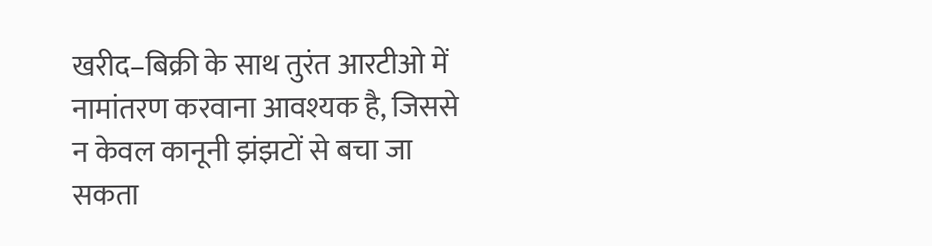खरीद–बिक्री के साथ तुरंत आरटीओ में नामांतरण करवाना आवश्यक है, जिससे न केवल कानूनी झंझटों से बचा जा सकता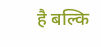है बल्कि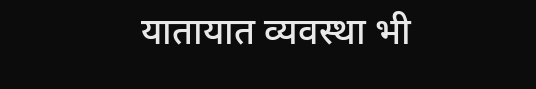यातायात व्यवस्था भी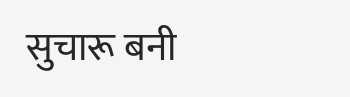सुचारू बनी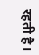रहती है।